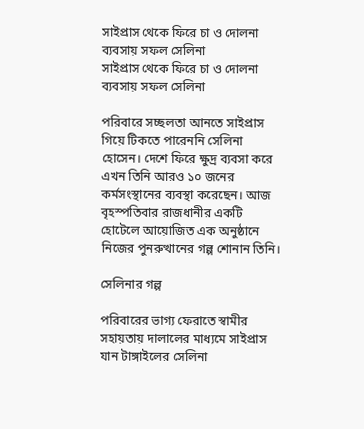সাইপ্রাস থেকে ফিরে চা ও দোলনা ব্যবসায় সফল সেলিনা
সাইপ্রাস থেকে ফিরে চা ও দোলনা ব্যবসায় সফল সেলিনা

পরিবারে সচ্ছলতা আনতে সাইপ্রাস গিয়ে টিকতে পারেননি সেলিনা হোসেন। দেশে ফিরে ক্ষুদ্র ব্যবসা করে এখন তিনি আরও ১০ জনের কর্মসংস্থানের ব্যবস্থা করেছেন। আজ বৃহস্পতিবার রাজধানীর একটি হোটেলে আয়োজিত এক অনুষ্ঠানে নিজের পুনরুত্থানের গল্প শোনান তিনি।

সেলিনার গল্প

পরিবারের ভাগ্য ফেরাতে স্বামীর সহায়তায় দালালের মাধ্যমে সাইপ্রাস যান টাঙ্গাইলের সেলিনা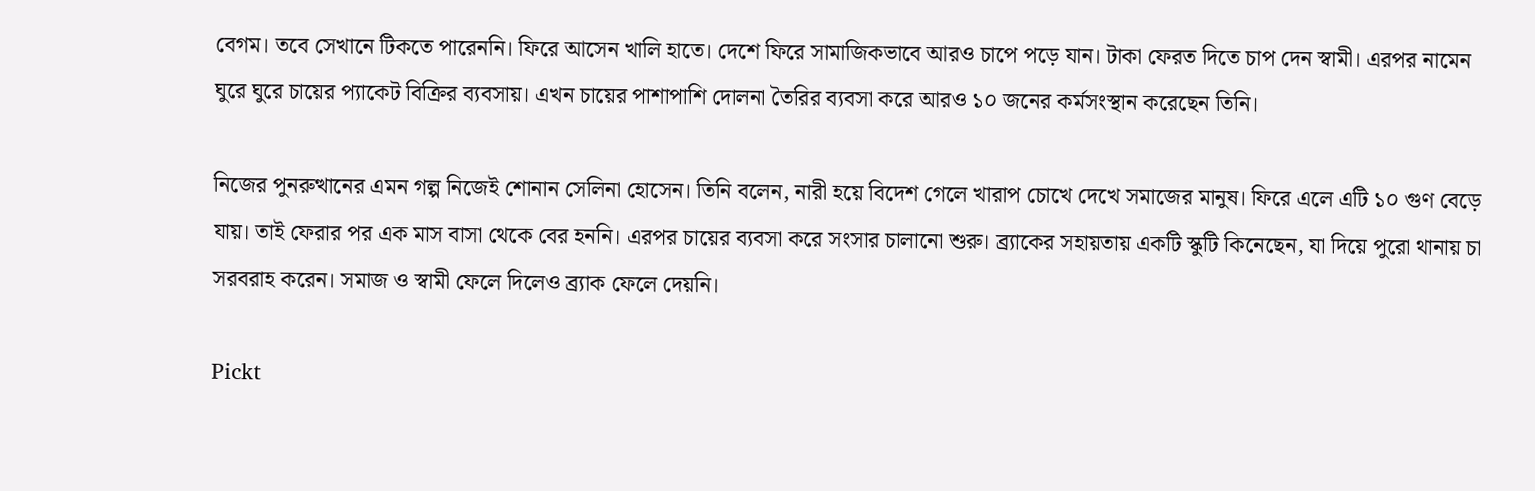বেগম। তবে সেখানে টিকতে পারেননি। ফিরে আসেন খালি হাতে। দেশে ফিরে সামাজিকভাবে আরও চাপে পড়ে যান। টাকা ফেরত দিতে চাপ দেন স্বামী। এরপর নামেন ঘুরে ঘুরে চায়ের প্যাকেট বিক্রির ব্যবসায়। এখন চায়ের পাশাপাশি দোলনা তৈরির ব্যবসা করে আরও ১০ জনের কর্মসংস্থান করেছেন তিনি।

নিজের পুনরুত্থানের এমন গল্প নিজেই শোনান সেলিনা হোসেন। তিনি বলেন, নারী হয়ে বিদেশ গেলে খারাপ চোখে দেখে সমাজের মানুষ। ফিরে এলে এটি ১০ গুণ বেড়ে যায়। তাই ফেরার পর এক মাস বাসা থেকে বের হননি। এরপর চায়ের ব্যবসা করে সংসার চালানো শুরু। ব্র্যাকের সহায়তায় একটি স্কুটি কিনেছেন, যা দিয়ে পুরো থানায় চা সরবরাহ করেন। সমাজ ও স্বামী ফেলে দিলেও ব্র্যাক ফেলে দেয়নি।

Pickt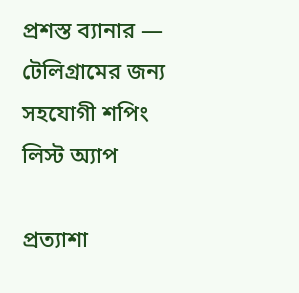প্রশস্ত ব্যানার — টেলিগ্রামের জন্য সহযোগী শপিং লিস্ট অ্যাপ

প্রত্যাশা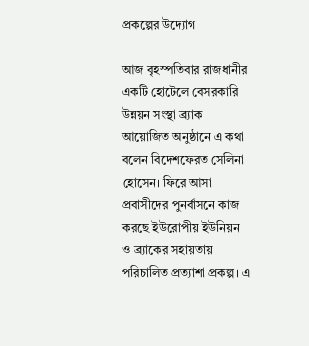প্রকল্পের উদ্যোগ

আজ বৃহস্পতিবার রাজধানীর একটি হোটেলে বেসরকারি উন্নয়ন সংস্থা ব্র্যাক আয়োজিত অনুষ্ঠানে এ কথা বলেন বিদেশফেরত সেলিনা হোসেন। ফিরে আসা প্রবাসীদের পুনর্বাসনে কাজ করছে ইউরোপীয় ইউনিয়ন ও ব্র্যাকের সহায়তায় পরিচালিত প্রত্যাশা প্রকল্প। এ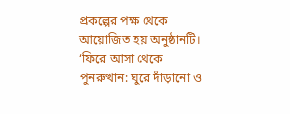প্রকল্পের পক্ষ থেকে আয়োজিত হয় অনুষ্ঠানটি। ‘ফিরে আসা থেকে পুনরুত্থান: ঘুরে দাঁড়ানো ও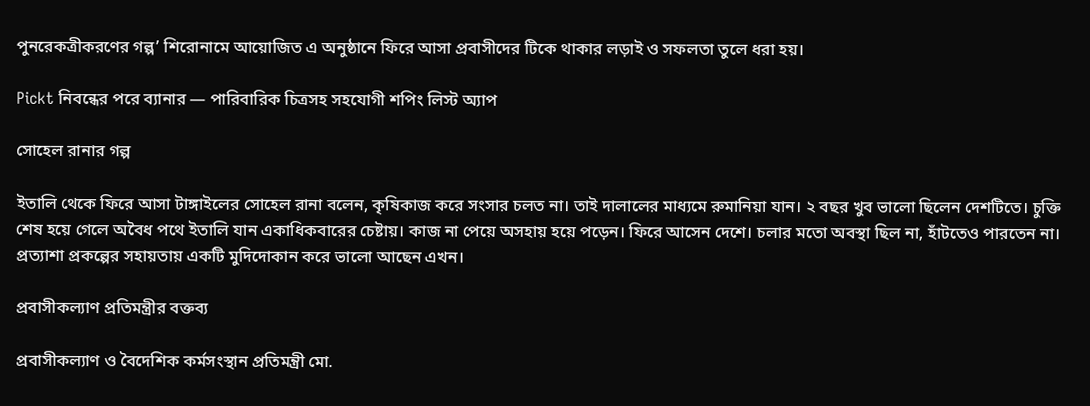পুনরেকত্রীকরণের গল্প’ শিরোনামে আয়োজিত এ অনুষ্ঠানে ফিরে আসা প্রবাসীদের টিকে থাকার লড়াই ও সফলতা তুলে ধরা হয়।

Pickt নিবন্ধের পরে ব্যানার — পারিবারিক চিত্রসহ সহযোগী শপিং লিস্ট অ্যাপ

সোহেল রানার গল্প

ইতালি থেকে ফিরে আসা টাঙ্গাইলের সোহেল রানা বলেন, কৃষিকাজ করে সংসার চলত না। তাই দালালের মাধ্যমে রুমানিয়া যান। ২ বছর খুব ভালো ছিলেন দেশটিতে। চুক্তি শেষ হয়ে গেলে অবৈধ পথে ইতালি যান একাধিকবারের চেষ্টায়। কাজ না পেয়ে অসহায় হয়ে পড়েন। ফিরে আসেন দেশে। চলার মতো অবস্থা ছিল না, হাঁটতেও পারতেন না। প্রত্যাশা প্রকল্পের সহায়তায় একটি মুদিদোকান করে ভালো আছেন এখন।

প্রবাসীকল্যাণ প্রতিমন্ত্রীর বক্তব্য

প্রবাসীকল্যাণ ও বৈদেশিক কর্মসংস্থান প্রতিমন্ত্রী মো.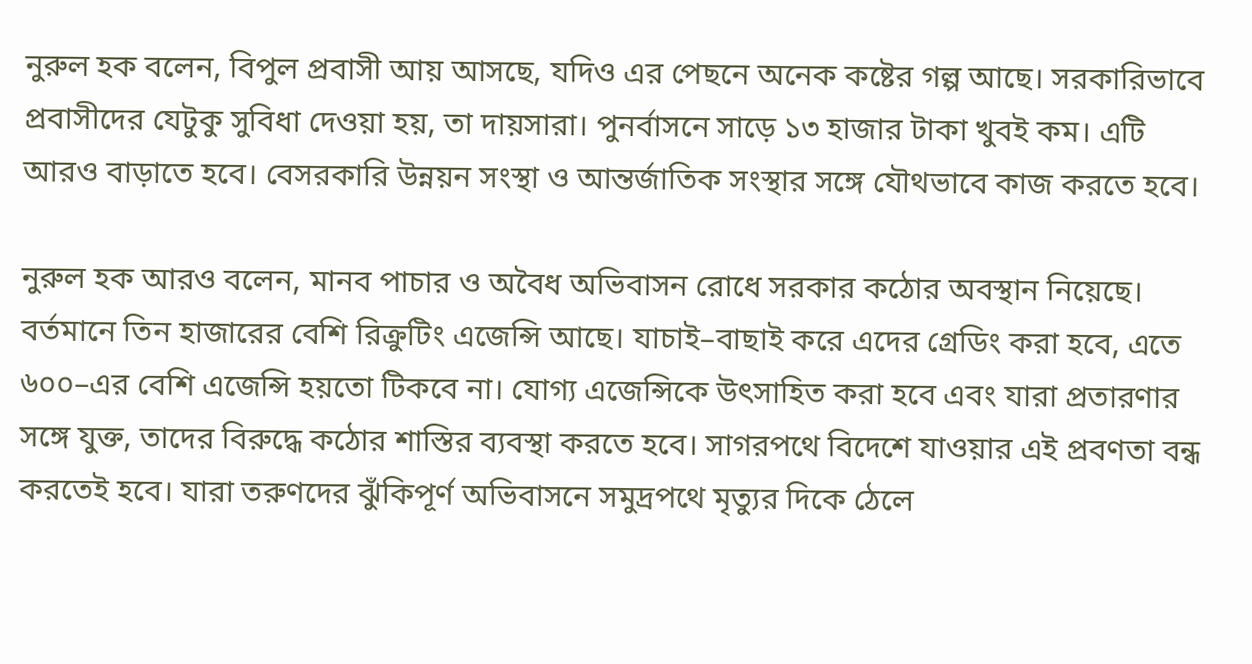নুরুল হক বলেন, বিপুল প্রবাসী আয় আসছে, যদিও এর পেছনে অনেক কষ্টের গল্প আছে। সরকারিভাবে প্রবাসীদের যেটুকু সুবিধা দেওয়া হয়, তা দায়সারা। পুনর্বাসনে সাড়ে ১৩ হাজার টাকা খুবই কম। এটি আরও বাড়াতে হবে। বেসরকারি উন্নয়ন সংস্থা ও আন্তর্জাতিক সংস্থার সঙ্গে যৌথভাবে কাজ করতে হবে।

নুরুল হক আরও বলেন, মানব পাচার ও অবৈধ অভিবাসন রোধে সরকার কঠোর অবস্থান নিয়েছে। বর্তমানে তিন হাজারের বেশি রিক্রুটিং এজেন্সি আছে। যাচাই–বাছাই করে এদের গ্রেডিং করা হবে, এতে ৬০০–এর বেশি এজেন্সি হয়তো টিকবে না। যোগ্য এজেন্সিকে উৎসাহিত করা হবে এবং যারা প্রতারণার সঙ্গে যুক্ত, তাদের বিরুদ্ধে কঠোর শাস্তির ব্যবস্থা করতে হবে। সাগরপথে বিদেশে যাওয়ার এই প্রবণতা বন্ধ করতেই হবে। যারা তরুণদের ঝুঁকিপূর্ণ অভিবাসনে সমুদ্রপথে মৃত্যুর দিকে ঠেলে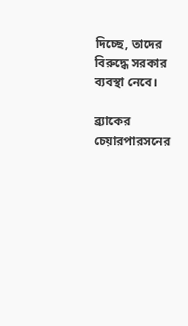দিচ্ছে, তাদের বিরুদ্ধে সরকার ব্যবস্থা নেবে।

ব্র্যাকের চেয়ারপারসনের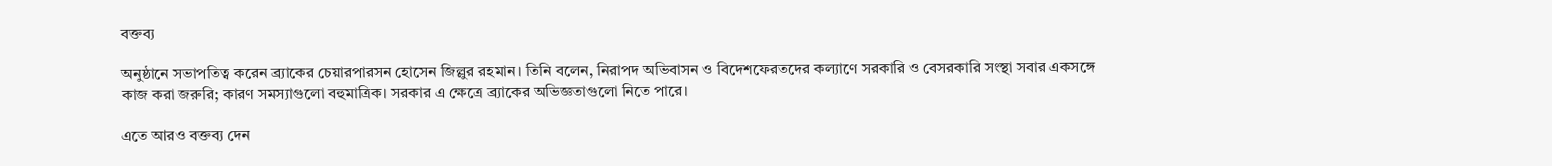বক্তব্য

অনুষ্ঠানে সভাপতিত্ব করেন ব্র্যাকের চেয়ারপারসন হোসেন জিল্লুর রহমান। তিনি বলেন, নিরাপদ অভিবাসন ও বিদেশফেরতদের কল্যাণে সরকারি ও বেসরকারি সংস্থা সবার একসঙ্গে কাজ করা জরুরি; কারণ সমস্যাগুলো বহুমাত্রিক। সরকার এ ক্ষেত্রে ব্র্যাকের অভিজ্ঞতাগুলো নিতে পারে।

এতে আরও বক্তব্য দেন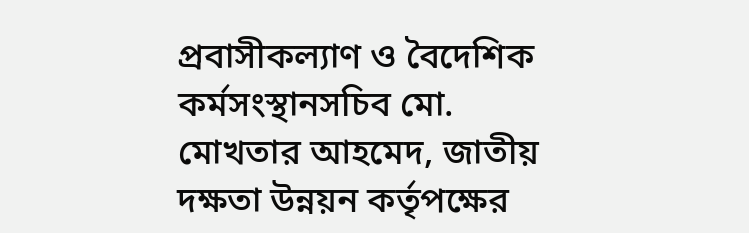প্রবাসীকল্যাণ ও বৈদেশিক কর্মসংস্থানসচিব মো. মোখতার আহমেদ, জাতীয় দক্ষতা উন্নয়ন কর্তৃপক্ষের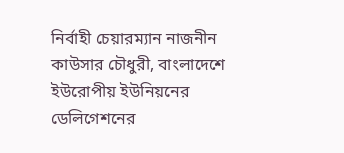নির্বাহী চেয়ারম্যান নাজনীন কাউসার চৌধুরী, বাংলাদেশে ইউরোপীয় ইউনিয়নের ডেলিগেশনের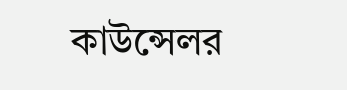কাউন্সেলর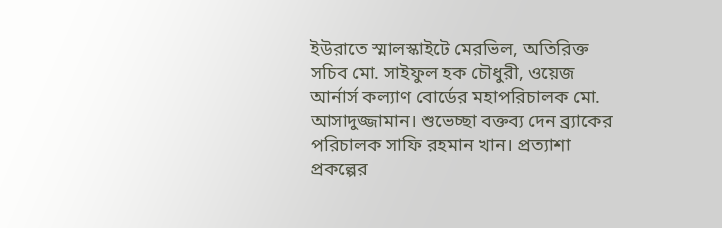ইউরাতে স্মালস্কাইটে মেরভিল, অতিরিক্ত সচিব মো. সাইফুল হক চৌধুরী, ওয়েজ আর্নার্স কল্যাণ বোর্ডের মহাপরিচালক মো. আসাদুজ্জামান। শুভেচ্ছা বক্তব্য দেন ব্র্যাকের পরিচালক সাফি রহমান খান। প্রত্যাশা প্রকল্পের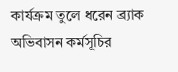কার্যক্রম তুলে ধরেন ব্র্যাক অভিবাসন কর্মসূচির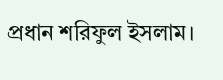প্রধান শরিফুল ইসলাম।